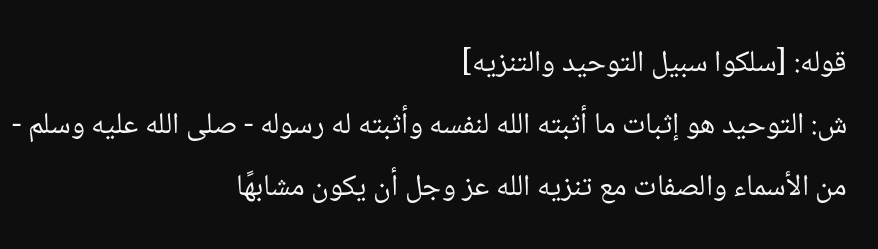قوله: [سلكوا سبيل التوحيد والتنزيه]
ش: التوحيد هو إثبات ما أثبته الله لنفسه وأثبته له رسوله - صلى الله عليه وسلم - من الأسماء والصفات مع تنزيه الله عز وجل أن يكون مشابهًا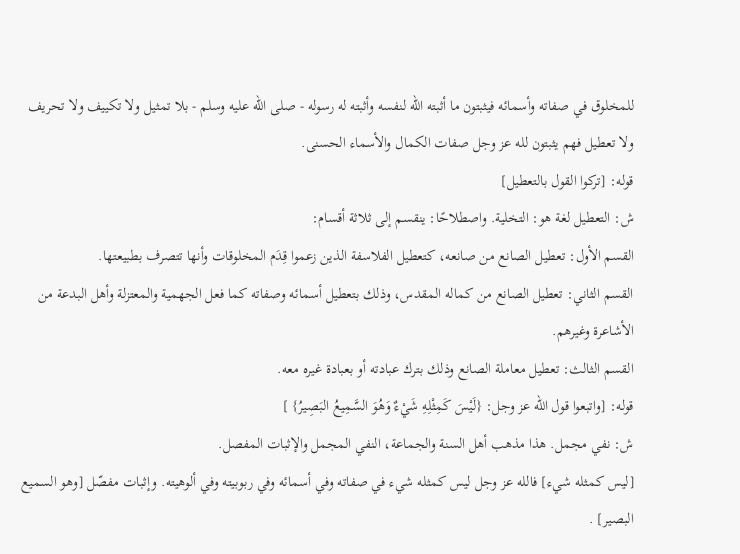للمخلوق في صفاته وأسمائه فيثبتون ما أثبته الله لنفسه وأثبته له رسوله - صلى الله عليه وسلم - بلا تمثيل ولا تكييف ولا تحريف ولا تعطيل فهم يثبتون لله عز وجل صفات الكمال والأسماء الحسنى.
قوله: [تركوا القول بالتعطيل]
ش: التعطيل لغة هو: التخلية. واصطلاحًا: ينقسم إلى ثلاثة أقسام:
القسم الأول: تعطيل الصانع من صانعه، كتعطيل الفلاسفة الذين زعموا قِدَم المخلوقات وأنها تتصرف بطبيعتها.
القسم الثاني: تعطيل الصانع من كماله المقدس، وذلك بتعطيل أسمائه وصفاته كما فعل الجهمية والمعتزلة وأهل البدعة من الأشاعرة وغيرهم.
القسم الثالث: تعطيل معاملة الصانع وذلك بترك عبادته أو بعبادة غيره معه.
قوله: [واتبعوا قول الله عز وجل: {لَيْسَ كَمِثْلِهِ شَيْءٌ وَهُوَ السَّمِيعُ البَصِيرُ} ]
ش: نفي مجمل. هذا مذهب أهل السنة والجماعة، النفي المجمل والإثبات المفصل.
[ليس كمثله شيء] فالله عز وجل ليس كمثله شيء في صفاته وفي أسمائه وفي ربوبيته وفي ألوهيته. وإثبات مفصّل [وهو السميع البصير] .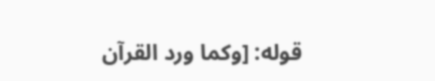قوله: [وكما ورد القرآن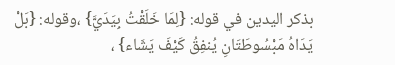بذكر اليدين في قوله: {لِمَا خَلَقْتُ بِيَدَيَّ} ،وقوله: {بَلْ يَدَاهُ مَبْسُوطَتَانِ يُنفِقُ كَيْفَ يَشَاء} ،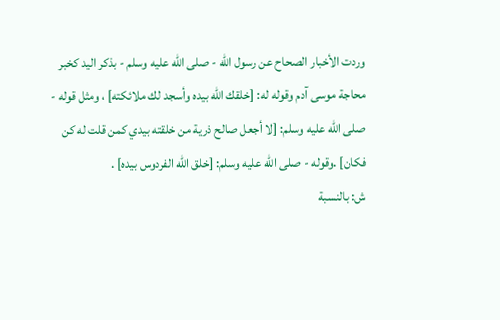وردت الأخبار الصحاح عن رسول الله - صلى الله عليه وسلم - بذكر اليد كخبر محاجة موسى آدم وقوله له: [خلقك الله بيده وأسجد لك ملائكته] ، ومثل قوله - صلى الله عليه وسلم: [لا أجعل صالح ذرية من خلقته بيدي كمن قلت له كن فكان] .وقوله - صلى الله عليه وسلم: [خلق الله الفردوس بيده] .
ش: بالنسبة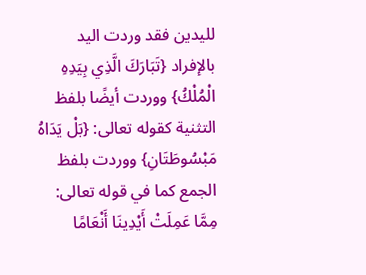لليدين فقد وردت اليد بالإفراد {تَبَارَكَ الَّذِي بِيَدِهِ الْمُلْكُ} ووردت أيضًا بلفظ التثنية كقوله تعالى: {بَلْ يَدَاهُ مَبْسُوطَتَانِ} ووردت بلفظ الجمع كما في قوله تعالى: مِمَّا عَمِلَتْ أَيْدِينَا أَنْعَامًا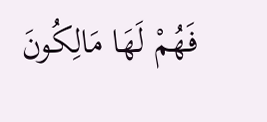فَهُمْ لَهَا مَالِكُونَ